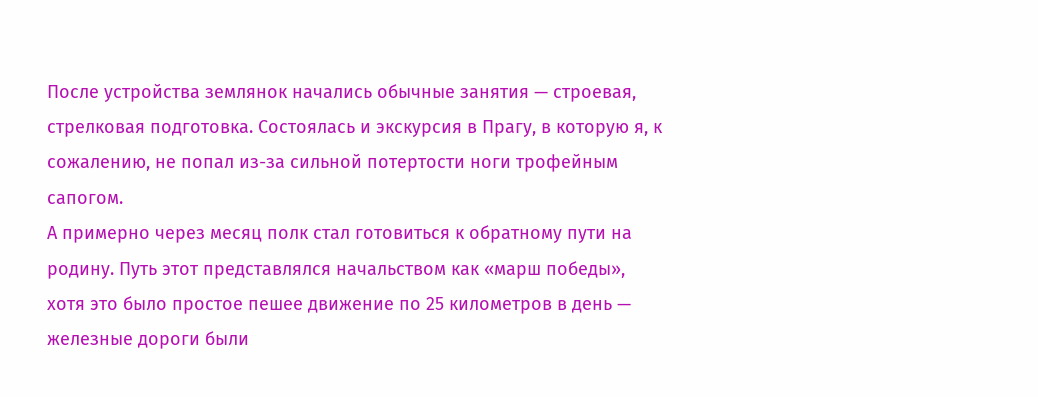После устройства землянок начались обычные занятия — строевая, стрелковая подготовка. Состоялась и экскурсия в Прагу, в которую я, к сожалению, не попал из-за сильной потертости ноги трофейным сапогом.
А примерно через месяц полк стал готовиться к обратному пути на родину. Путь этот представлялся начальством как «марш победы», хотя это было простое пешее движение по 25 километров в день — железные дороги были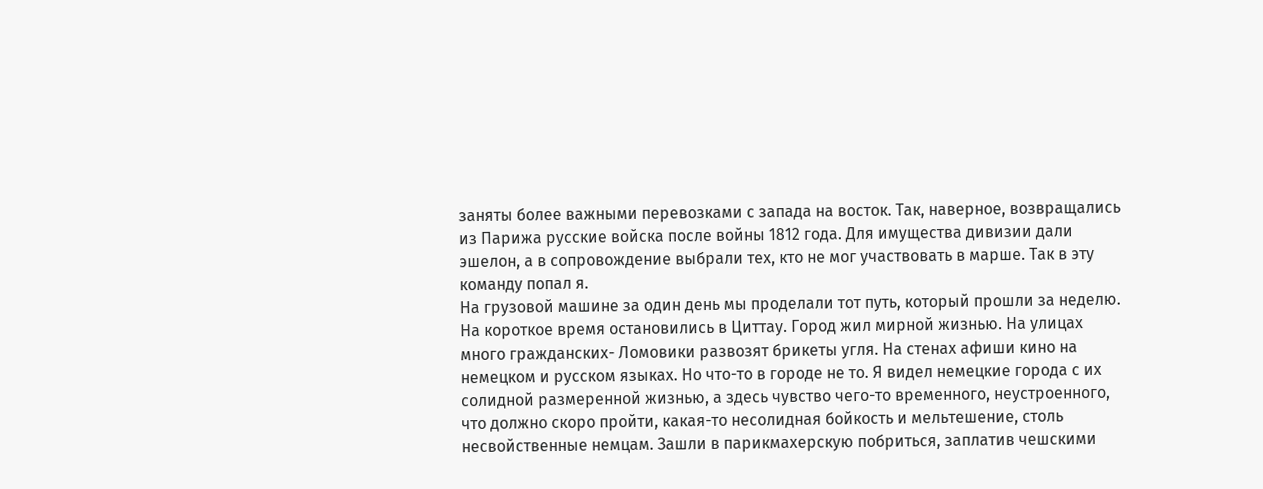заняты более важными перевозками с запада на восток. Так, наверное, возвращались из Парижа русские войска после войны 1812 года. Для имущества дивизии дали эшелон, а в сопровождение выбрали тех, кто не мог участвовать в марше. Так в эту команду попал я.
На грузовой машине за один день мы проделали тот путь, который прошли за неделю. На короткое время остановились в Циттау. Город жил мирной жизнью. На улицах много гражданских- Ломовики развозят брикеты угля. На стенах афиши кино на немецком и русском языках. Но что-то в городе не то. Я видел немецкие города с их солидной размеренной жизнью, а здесь чувство чего-то временного, неустроенного, что должно скоро пройти, какая-то несолидная бойкость и мельтешение, столь несвойственные немцам. Зашли в парикмахерскую побриться, заплатив чешскими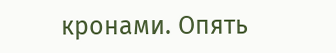кронами. Опять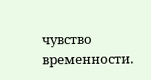чувство временности.